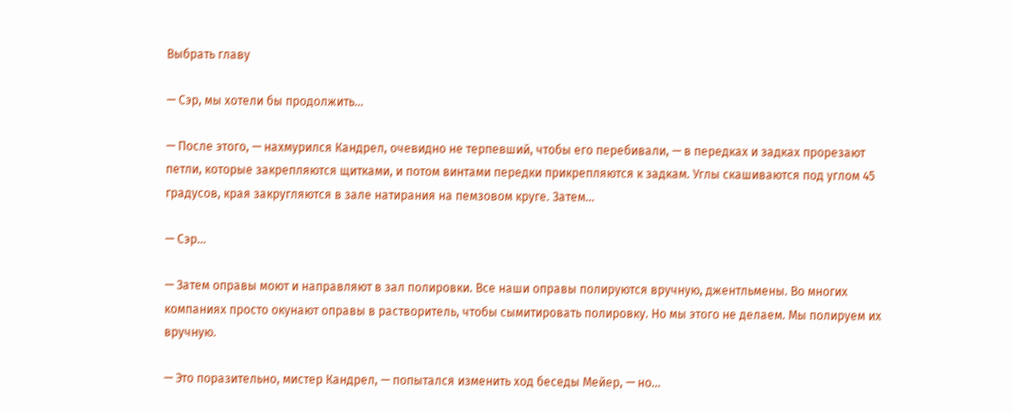Выбрать главу

— Сэр, мы хотели бы продолжить…

— После этого, — нахмурился Кандрел, очевидно не терпевший, чтобы его перебивали, — в передках и задках прорезают петли, которые закрепляются щитками, и потом винтами передки прикрепляются к задкам. Углы скашиваются под углом 45 градусов, края закругляются в зале натирания на пемзовом круге. Затем…

— Сэр…

— Затем оправы моют и направляют в зал полировки. Все наши оправы полируются вручную, джентльмены. Во многих компаниях просто окунают оправы в растворитель, чтобы сымитировать полировку. Но мы этого не делаем. Мы полируем их вручную.

— Это поразительно, мистер Кандрел, — попытался изменить ход беседы Мейер, — но…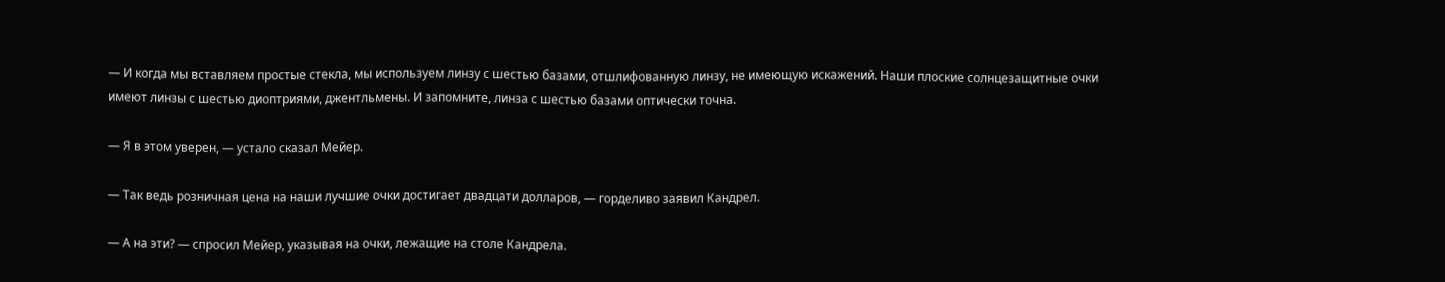— И когда мы вставляем простые стекла, мы используем линзу с шестью базами, отшлифованную линзу, не имеющую искажений. Наши плоские солнцезащитные очки имеют линзы с шестью диоптриями, джентльмены. И запомните, линза с шестью базами оптически точна.

— Я в этом уверен, — устало сказал Мейер.

— Так ведь розничная цена на наши лучшие очки достигает двадцати долларов, — горделиво заявил Кандрел.

— А на эти? — спросил Мейер, указывая на очки, лежащие на столе Кандрела.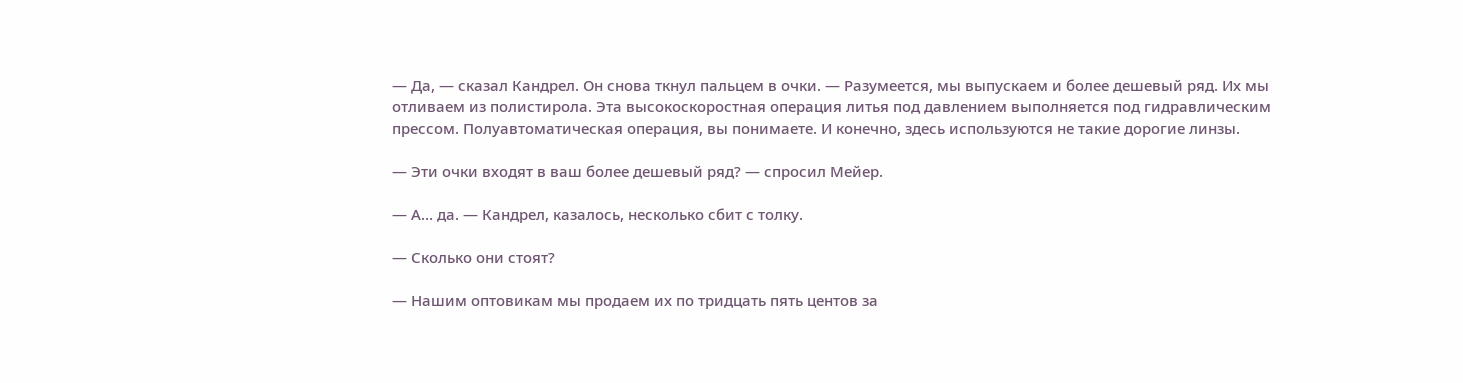— Да, — сказал Кандрел. Он снова ткнул пальцем в очки. — Разумеется, мы выпускаем и более дешевый ряд. Их мы отливаем из полистирола. Эта высокоскоростная операция литья под давлением выполняется под гидравлическим прессом. Полуавтоматическая операция, вы понимаете. И конечно, здесь используются не такие дорогие линзы.

— Эти очки входят в ваш более дешевый ряд? — спросил Мейер.

— А… да. — Кандрел, казалось, несколько сбит с толку.

— Сколько они стоят?

— Нашим оптовикам мы продаем их по тридцать пять центов за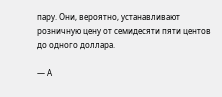пару. Они, вероятно, устанавливают розничную цену от семидесяти пяти центов до одного доллара.

— А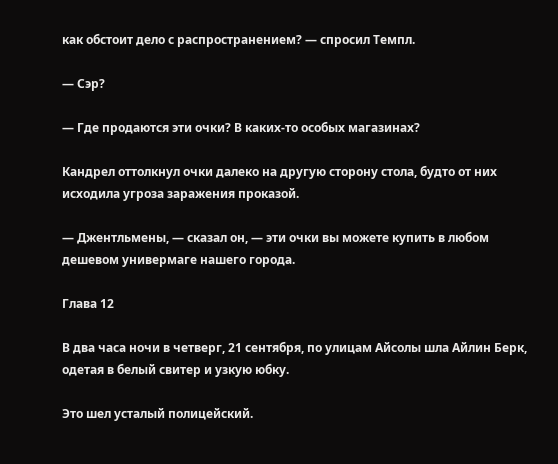как обстоит дело с распространением? — спросил Темпл.

— Сэр?

— Где продаются эти очки? В каких-то особых магазинах?

Кандрел оттолкнул очки далеко на другую сторону стола, будто от них исходила угроза заражения проказой.

— Джентльмены, — сказал он, — эти очки вы можете купить в любом дешевом универмаге нашего города.

Глава 12

В два часа ночи в четверг, 21 сентября, по улицам Айсолы шла Айлин Берк, одетая в белый свитер и узкую юбку.

Это шел усталый полицейский.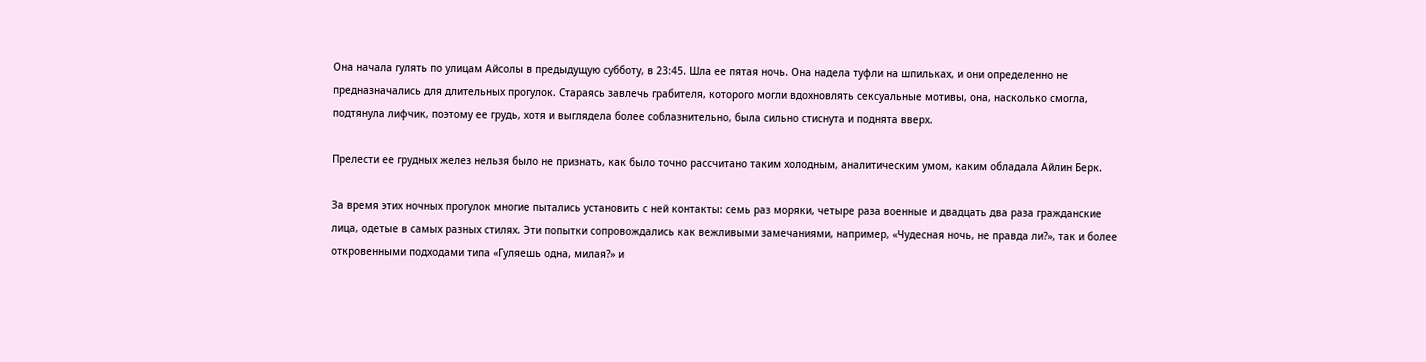Она начала гулять по улицам Айсолы в предыдущую субботу, в 23:45. Шла ее пятая ночь. Она надела туфли на шпильках, и они определенно не предназначались для длительных прогулок. Стараясь завлечь грабителя, которого могли вдохновлять сексуальные мотивы, она, насколько смогла, подтянула лифчик, поэтому ее грудь, хотя и выглядела более соблазнительно, была сильно стиснута и поднята вверх.

Прелести ее грудных желез нельзя было не признать, как было точно рассчитано таким холодным, аналитическим умом, каким обладала Айлин Берк.

За время этих ночных прогулок многие пытались установить с ней контакты: семь раз моряки, четыре раза военные и двадцать два раза гражданские лица, одетые в самых разных стилях. Эти попытки сопровождались как вежливыми замечаниями, например, «Чудесная ночь, не правда ли?», так и более откровенными подходами типа «Гуляешь одна, милая?» и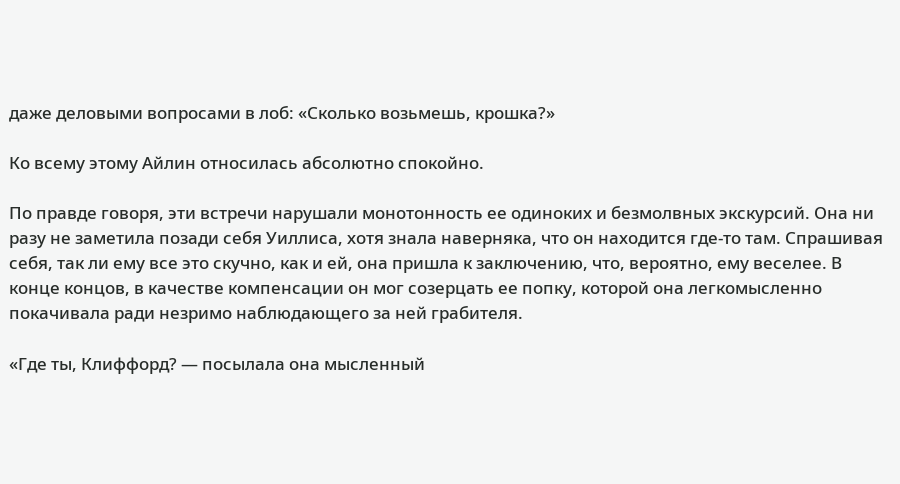даже деловыми вопросами в лоб: «Сколько возьмешь, крошка?»

Ко всему этому Айлин относилась абсолютно спокойно.

По правде говоря, эти встречи нарушали монотонность ее одиноких и безмолвных экскурсий. Она ни разу не заметила позади себя Уиллиса, хотя знала наверняка, что он находится где-то там. Спрашивая себя, так ли ему все это скучно, как и ей, она пришла к заключению, что, вероятно, ему веселее. В конце концов, в качестве компенсации он мог созерцать ее попку, которой она легкомысленно покачивала ради незримо наблюдающего за ней грабителя.

«Где ты, Клиффорд? — посылала она мысленный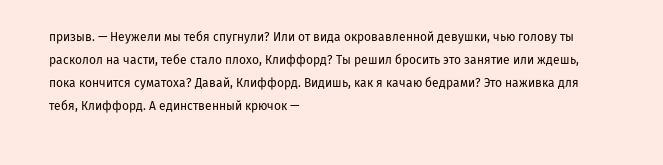призыв. — Неужели мы тебя спугнули? Или от вида окровавленной девушки, чью голову ты расколол на части, тебе стало плохо, Клиффорд? Ты решил бросить это занятие или ждешь, пока кончится суматоха? Давай, Клиффорд. Видишь, как я качаю бедрами? Это наживка для тебя, Клиффорд. А единственный крючок —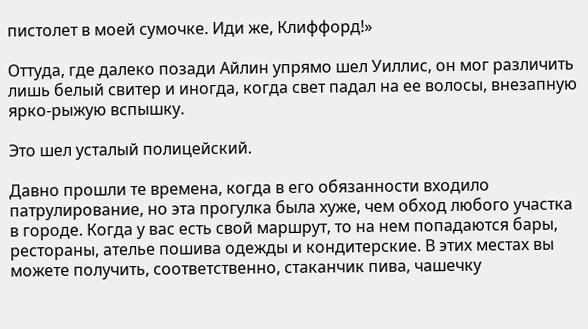пистолет в моей сумочке. Иди же, Клиффорд!»

Оттуда, где далеко позади Айлин упрямо шел Уиллис, он мог различить лишь белый свитер и иногда, когда свет падал на ее волосы, внезапную ярко-рыжую вспышку.

Это шел усталый полицейский.

Давно прошли те времена, когда в его обязанности входило патрулирование, но эта прогулка была хуже, чем обход любого участка в городе. Когда у вас есть свой маршрут, то на нем попадаются бары, рестораны, ателье пошива одежды и кондитерские. В этих местах вы можете получить, соответственно, стаканчик пива, чашечку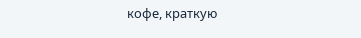кофе, краткую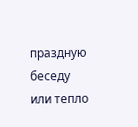праздную беседу или тепло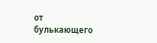от булькающего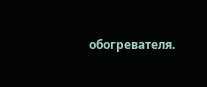обогревателя.